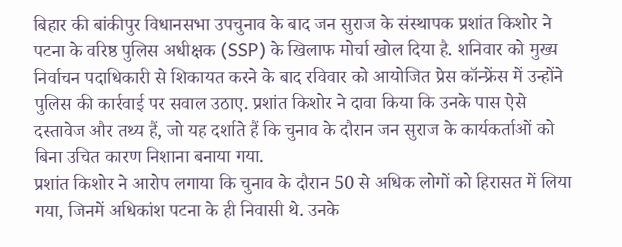बिहार की बांकीपुर विधानसभा उपचुनाव के बाद जन सुराज के संस्थापक प्रशांत किशोर ने पटना के वरिष्ठ पुलिस अधीक्षक (SSP) के खिलाफ मोर्चा खोल दिया है. शनिवार को मुख्य निर्वाचन पदाधिकारी से शिकायत करने के बाद रविवार को आयोजित प्रेस कॉन्फ्रेंस में उन्होंने पुलिस की कार्रवाई पर सवाल उठाए. प्रशांत किशोर ने दावा किया कि उनके पास ऐसे दस्तावेज और तथ्य हैं, जो यह दर्शाते हैं कि चुनाव के दौरान जन सुराज के कार्यकर्ताओं को बिना उचित कारण निशाना बनाया गया.
प्रशांत किशोर ने आरोप लगाया कि चुनाव के दौरान 50 से अधिक लोगों को हिरासत में लिया गया, जिनमें अधिकांश पटना के ही निवासी थे. उनके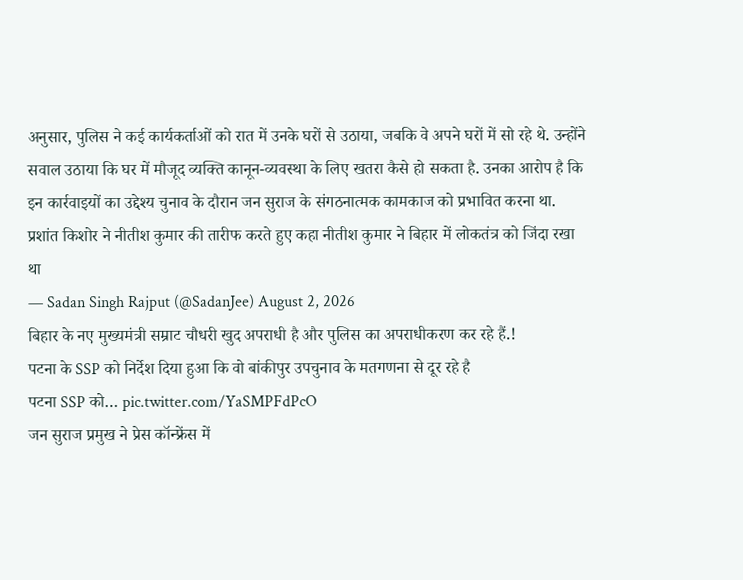अनुसार, पुलिस ने कई कार्यकर्ताओं को रात में उनके घरों से उठाया, जबकि वे अपने घरों में सो रहे थे. उन्होंने सवाल उठाया कि घर में मौजूद व्यक्ति कानून-व्यवस्था के लिए खतरा कैसे हो सकता है. उनका आरोप है कि इन कार्रवाइयों का उद्देश्य चुनाव के दौरान जन सुराज के संगठनात्मक कामकाज को प्रभावित करना था.
प्रशांत किशोर ने नीतीश कुमार की तारीफ करते हुए कहा नीतीश कुमार ने बिहार में लोकतंत्र को जिंदा रखा था
— Sadan Singh Rajput (@SadanJee) August 2, 2026
बिहार के नए मुख्यमंत्री सम्राट चौधरी खुद अपराधी है और पुलिस का अपराधीकरण कर रहे हैं.!
पटना के SSP को निर्देश दिया हुआ कि वो बांकीपुर उपचुनाव के मतगणना से दूर रहे है
पटना SSP को… pic.twitter.com/YaSMPFdPcO
जन सुराज प्रमुख ने प्रेस कॉन्फ्रेंस में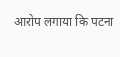आरोप लगाया कि पटना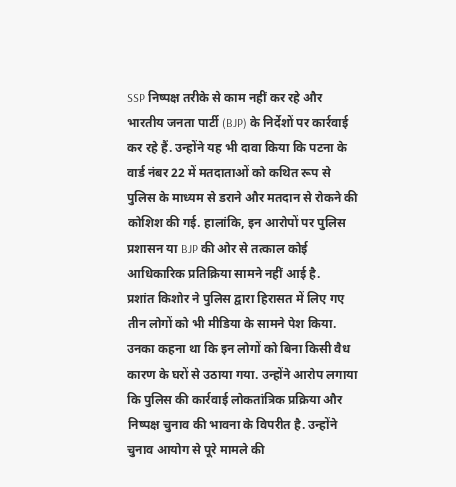SSP निष्पक्ष तरीके से काम नहीं कर रहे और भारतीय जनता पार्टी (BJP) के निर्देशों पर कार्रवाई कर रहे हैं. उन्होंने यह भी दावा किया कि पटना के वार्ड नंबर 22 में मतदाताओं को कथित रूप से पुलिस के माध्यम से डराने और मतदान से रोकने की कोशिश की गई. हालांकि, इन आरोपों पर पुलिस प्रशासन या BJP की ओर से तत्काल कोई आधिकारिक प्रतिक्रिया सामने नहीं आई है.
प्रशांत किशोर ने पुलिस द्वारा हिरासत में लिए गए तीन लोगों को भी मीडिया के सामने पेश किया. उनका कहना था कि इन लोगों को बिना किसी वैध कारण के घरों से उठाया गया. उन्होंने आरोप लगाया कि पुलिस की कार्रवाई लोकतांत्रिक प्रक्रिया और निष्पक्ष चुनाव की भावना के विपरीत है. उन्होंने चुनाव आयोग से पूरे मामले की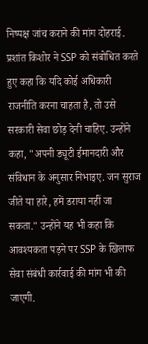निष्पक्ष जांच कराने की मांग दोहराई.
प्रशांत किशोर ने SSP को संबोधित करते हुए कहा कि यदि कोई अधिकारी राजनीति करना चाहता है, तो उसे सरकारी सेवा छोड़ देनी चाहिए. उन्होंने कहा, "अपनी ड्यूटी ईमानदारी और संविधान के अनुसार निभाइए. जन सुराज जीते या हारे, हमें डराया नहीं जा सकता." उन्होंने यह भी कहा कि आवश्यकता पड़ने पर SSP के खिलाफ सेवा संबंधी कार्रवाई की मांग भी की जाएगी.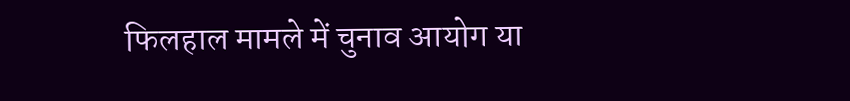फिलहाल मामले में चुनाव आयोग या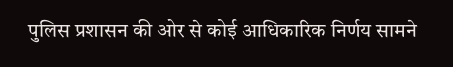पुलिस प्रशासन की ओर से कोई आधिकारिक निर्णय सामने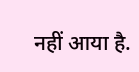नहीं आया है.